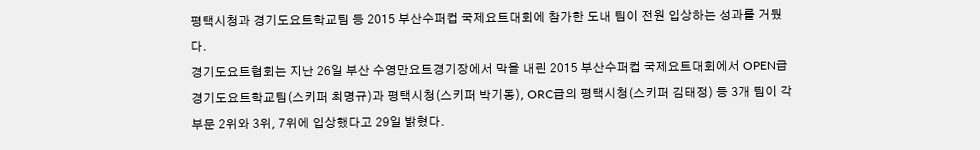평택시청과 경기도요트학교팀 등 2015 부산수퍼컵 국제요트대회에 참가한 도내 팀이 전원 입상하는 성과를 거뒀다.
경기도요트협회는 지난 26일 부산 수영만요트경기장에서 막을 내린 2015 부산수퍼컵 국제요트대회에서 OPEN급 경기도요트학교팀(스키퍼 최명규)과 평택시청(스키퍼 박기동), ORC급의 평택시청(스키퍼 김태정) 등 3개 팀이 각 부문 2위와 3위, 7위에 입상했다고 29일 밝혔다.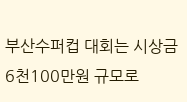부산수퍼컵 대회는 시상금 6천100만원 규모로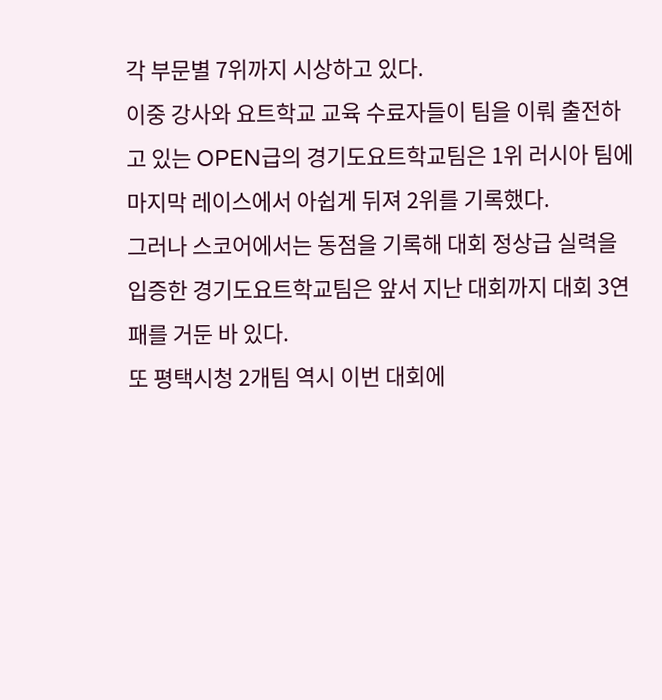각 부문별 7위까지 시상하고 있다.
이중 강사와 요트학교 교육 수료자들이 팀을 이뤄 출전하고 있는 OPEN급의 경기도요트학교팀은 1위 러시아 팀에 마지막 레이스에서 아쉽게 뒤져 2위를 기록했다.
그러나 스코어에서는 동점을 기록해 대회 정상급 실력을 입증한 경기도요트학교팀은 앞서 지난 대회까지 대회 3연패를 거둔 바 있다.
또 평택시청 2개팀 역시 이번 대회에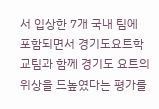서 입상한 7개 국내 팀에 포함되면서 경기도요트학교팀과 함께 경기도 요트의 위상을 드높였다는 평가를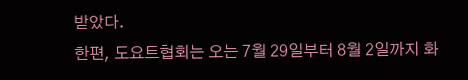받았다.
한편, 도요트협회는 오는 7월 29일부터 8월 2일까지 화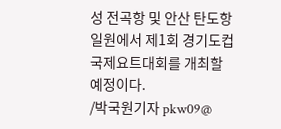성 전곡항 및 안산 탄도항 일원에서 제1회 경기도컵 국제요트대회를 개최할 예정이다.
/박국원기자 pkw09@